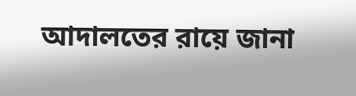আদালতের রায়ে জানা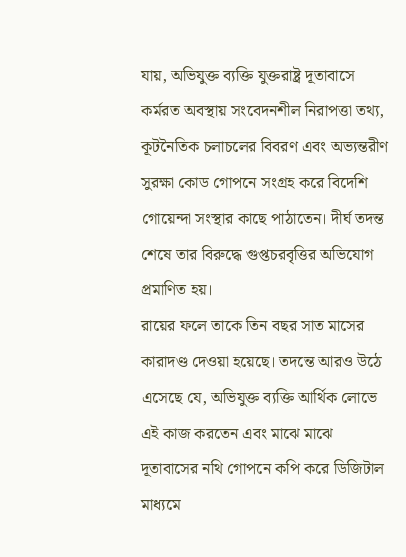যায়, অভিযুক্ত ব্যক্তি যুক্তরাষ্ট্র দূতাবাসে কর্মরত অবস্থায় সংবেদনশীল নিরাপত্তা তথ্য, কূটনৈতিক চলাচলের বিবরণ এবং অভ্যন্তরীণ সুরক্ষা কোড গোপনে সংগ্রহ করে বিদেশি গোয়েন্দা সংস্থার কাছে পাঠাতেন। দীর্ঘ তদন্ত শেষে তার বিরুদ্ধে গুপ্তচরবৃত্তির অভিযোগ প্রমাণিত হয়।
রায়ের ফলে তাকে তিন বছর সাত মাসের কারাদণ্ড দেওয়া হয়েছে। তদন্তে আরও উঠে এসেছে যে, অভিযুক্ত ব্যক্তি আর্থিক লোভে এই কাজ করতেন এবং মাঝে মাঝে দূতাবাসের নথি গোপনে কপি করে ডিজিটাল মাধ্যমে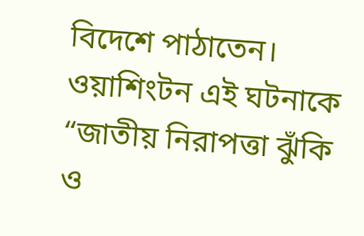বিদেশে পাঠাতেন।
ওয়াশিংটন এই ঘটনাকে “জাতীয় নিরাপত্তা ঝুঁকি ও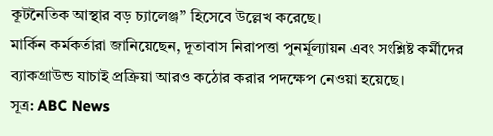কূটনৈতিক আস্থার বড় চ্যালেঞ্জ” হিসেবে উল্লেখ করেছে।
মার্কিন কর্মকর্তারা জানিয়েছেন, দূতাবাস নিরাপত্তা পুনর্মূল্যায়ন এবং সংশ্লিষ্ট কর্মীদের ব্যাকগ্রাউন্ড যাচাই প্রক্রিয়া আরও কঠোর করার পদক্ষেপ নেওয়া হয়েছে।
সূত্র: ABC News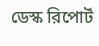ডেস্ক রিপোর্ট